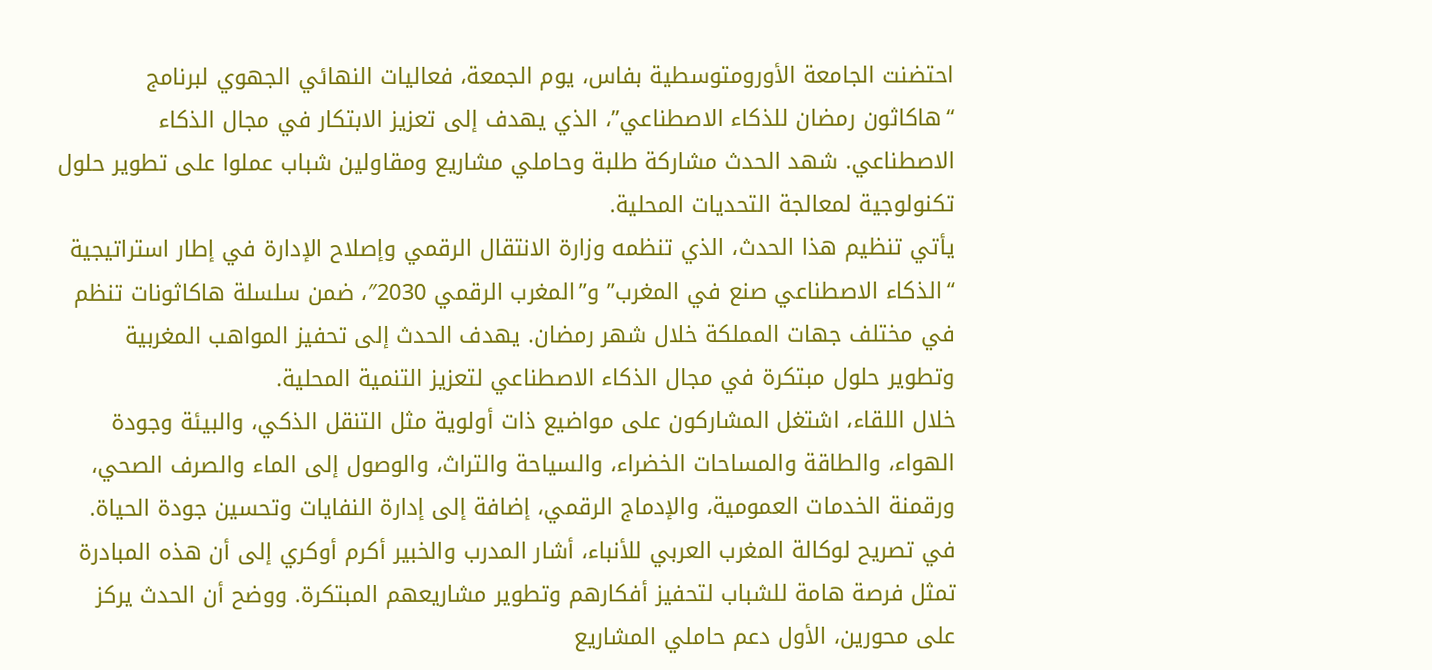احتضنت الجامعة الأورومتوسطية بفاس، يوم الجمعة، فعاليات النهائي الجهوي لبرنامج “هاكاثون رمضان للذكاء الاصطناعي”، الذي يهدف إلى تعزيز الابتكار في مجال الذكاء الاصطناعي. شهد الحدث مشاركة طلبة وحاملي مشاريع ومقاولين شباب عملوا على تطوير حلول تكنولوجية لمعالجة التحديات المحلية.
يأتي تنظيم هذا الحدث، الذي تنظمه وزارة الانتقال الرقمي وإصلاح الإدارة في إطار استراتيجية “الذكاء الاصطناعي صنع في المغرب” و”المغرب الرقمي 2030″، ضمن سلسلة هاكاثونات تنظم في مختلف جهات المملكة خلال شهر رمضان. يهدف الحدث إلى تحفيز المواهب المغربية وتطوير حلول مبتكرة في مجال الذكاء الاصطناعي لتعزيز التنمية المحلية.
خلال اللقاء، اشتغل المشاركون على مواضيع ذات أولوية مثل التنقل الذكي، والبيئة وجودة الهواء، والطاقة والمساحات الخضراء، والسياحة والتراث، والوصول إلى الماء والصرف الصحي، ورقمنة الخدمات العمومية، والإدماج الرقمي، إضافة إلى إدارة النفايات وتحسين جودة الحياة.
في تصريح لوكالة المغرب العربي للأنباء، أشار المدرب والخبير أكرم أوكري إلى أن هذه المبادرة تمثل فرصة هامة للشباب لتحفيز أفكارهم وتطوير مشاريعهم المبتكرة. ووضح أن الحدث يركز على محورين، الأول دعم حاملي المشاريع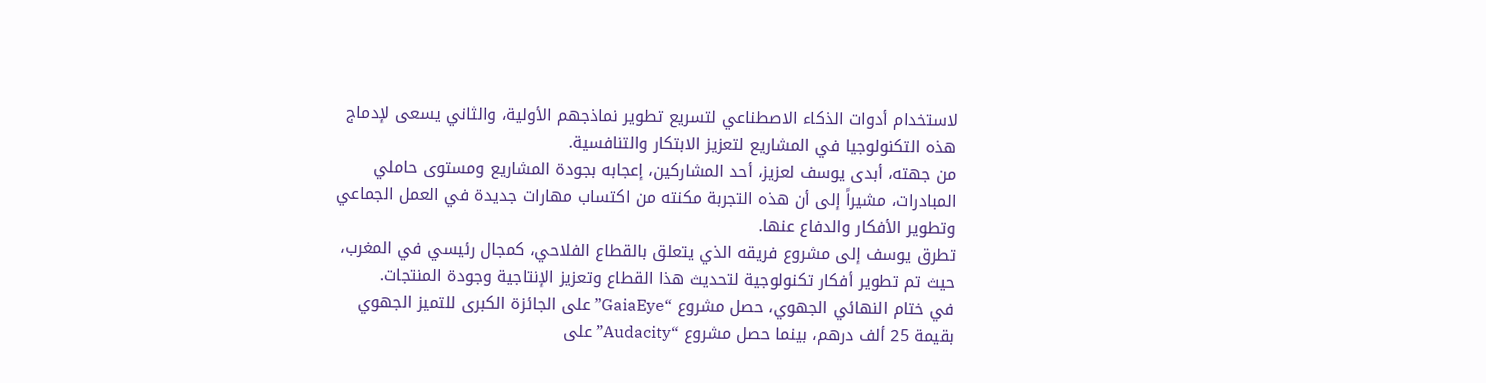لاستخدام أدوات الذكاء الاصطناعي لتسريع تطوير نماذجهم الأولية، والثاني يسعى لإدماج هذه التكنولوجيا في المشاريع لتعزيز الابتكار والتنافسية.
من جهته، أبدى يوسف لعزيز، أحد المشاركين، إعجابه بجودة المشاريع ومستوى حاملي المبادرات، مشيراً إلى أن هذه التجربة مكنته من اكتساب مهارات جديدة في العمل الجماعي وتطوير الأفكار والدفاع عنها.
تطرق يوسف إلى مشروع فريقه الذي يتعلق بالقطاع الفلاحي، كمجال رئيسي في المغرب، حيث تم تطوير أفكار تكنولوجية لتحديث هذا القطاع وتعزيز الإنتاجية وجودة المنتجات.
في ختام النهائي الجهوي، حصل مشروع “GaiaEye” على الجائزة الكبرى للتميز الجهوي بقيمة 25 ألف درهم، بينما حصل مشروع “Audacity” على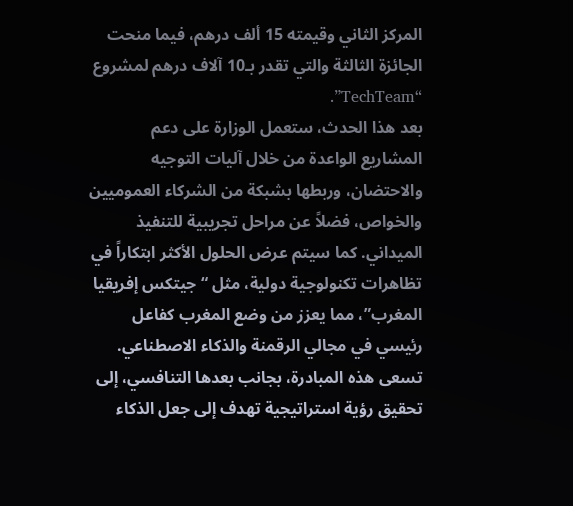المركز الثاني وقيمته 15 ألف درهم، فيما منحت الجائزة الثالثة والتي تقدر بـ10 آلاف درهم لمشروع “TechTeam”.
بعد هذا الحدث، ستعمل الوزارة على دعم المشاريع الواعدة من خلال آليات التوجيه والاحتضان، وربطها بشبكة من الشركاء العموميين والخواص، فضلاً عن مراحل تجريبية للتنفيذ الميداني. كما سيتم عرض الحلول الأكثر ابتكاراً في تظاهرات تكنولوجية دولية، مثل “جيتكس إفريقيا المغرب”، مما يعزز من وضع المغرب كفاعل رئيسي في مجالي الرقمنة والذكاء الاصطناعي.
تسعى هذه المبادرة، بجانب بعدها التنافسي، إلى تحقيق رؤية استراتيجية تهدف إلى جعل الذكاء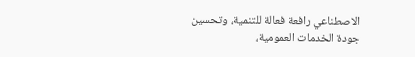الاصطناعي رافعة فعالة للتنمية، وتحسين جودة الخدمات العمومية،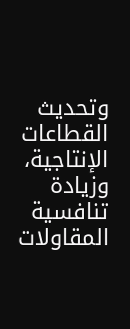وتحديث القطاعات الإنتاجية، وزيادة تنافسية المقاولات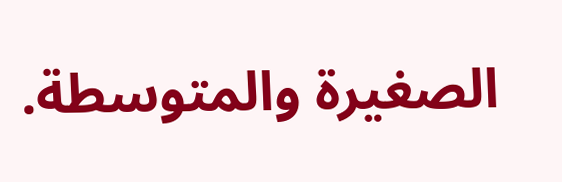الصغيرة والمتوسطة.